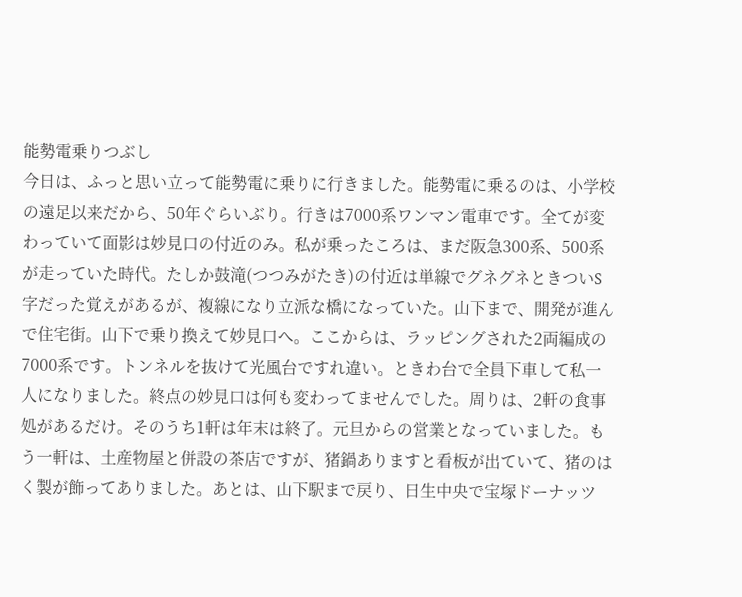能勢電乗りつぶし
今日は、ふっと思い立って能勢電に乗りに行きました。能勢電に乗るのは、小学校の遠足以来だから、50年ぐらいぶり。行きは7000系ワンマン電車です。全てが変わっていて面影は妙見口の付近のみ。私が乗ったころは、まだ阪急300系、500系が走っていた時代。たしか鼓滝(つつみがたき)の付近は単線でグネグネときついS字だった覚えがあるが、複線になり立派な橋になっていた。山下まで、開発が進んで住宅街。山下で乗り換えて妙見口へ。ここからは、ラッピングされた2両編成の7000系です。トンネルを抜けて光風台ですれ違い。ときわ台で全員下車して私一人になりました。終点の妙見口は何も変わってませんでした。周りは、2軒の食事処があるだけ。そのうち1軒は年末は終了。元旦からの営業となっていました。もう一軒は、土産物屋と併設の茶店ですが、猪鍋ありますと看板が出ていて、猪のはく製が飾ってありました。あとは、山下駅まで戻り、日生中央で宝塚ドーナッツ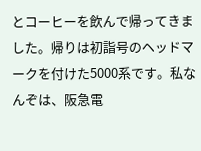とコーヒーを飲んで帰ってきました。帰りは初詣号のヘッドマークを付けた5000系です。私なんぞは、阪急電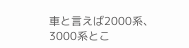車と言えば2000系、3000系とこ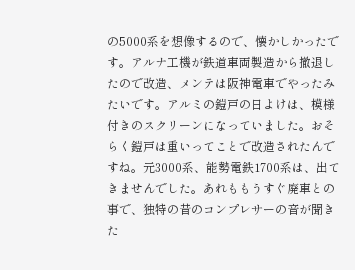の5000系を想像するので、懐かしかったです。アルナ工機が鉄道車両製造から撤退したので改造、メンテは阪神電車でやったみたいです。アルミの鎧戸の日よけは、模様付きのスクリーンになっていました。おそらく鎧戸は重いってことで改造されたんですね。元3000系、能勢電鉄1700系は、出てきませんでした。あれももうすぐ廃車との事で、独特の昔のコンプレサーの音が聞きた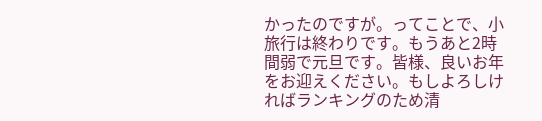かったのですが。ってことで、小旅行は終わりです。もうあと2時間弱で元旦です。皆様、良いお年をお迎えください。もしよろしければランキングのため清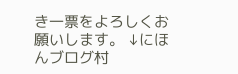き一票をよろしくお願いします。 ↓にほんブログ村